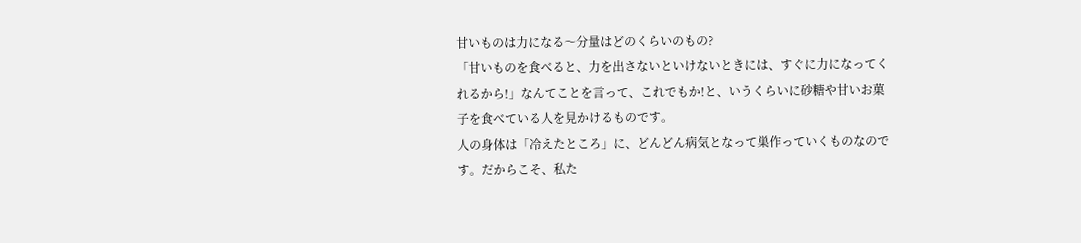甘いものは力になる〜分量はどのくらいのもの?
「甘いものを食べると、力を出さないといけないときには、すぐに力になってくれるから!」なんてことを言って、これでもか!と、いうくらいに砂糖や甘いお菓子を食べている人を見かけるものです。
人の身体は「冷えたところ」に、どんどん病気となって巣作っていくものなのです。だからこそ、私た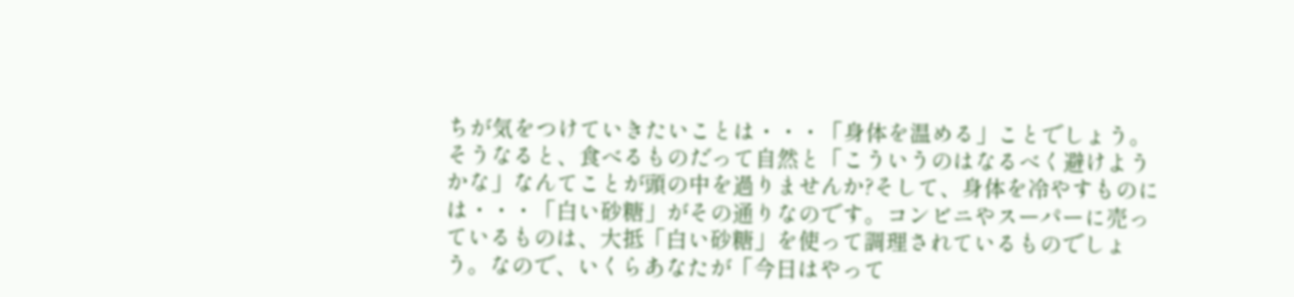ちが気をつけていきたいことは・・・「身体を温める」ことでしょう。そうなると、食べるものだって自然と「こういうのはなるべく避けようかな」なんてことが頭の中を過りませんか?そして、身体を冷やすものには・・・「白い砂糖」がその通りなのです。コンビニやスーパーに売っているものは、大抵「白い砂糖」を使って調理されているものでしょう。なので、いくらあなたが「今日はやって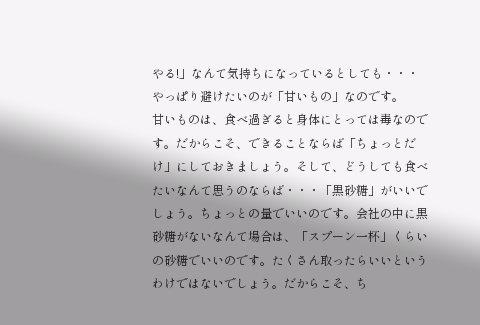やる!」なんて気持ちになっているとしても・・・やっぱり避けたいのが「甘いもの」なのです。
甘いものは、食べ過ぎると身体にとっては毒なのです。だからこそ、できることならば「ちょっとだけ」にしておきましょう。そして、どうしても食べたいなんて思うのならば・・・「黒砂糖」がいいでしょう。ちょっとの量でいいのです。会社の中に黒砂糖がないなんて場合は、「スプーン一杯」くらいの砂糖でいいのです。たくさん取ったらいいというわけではないでしょう。だからこそ、ち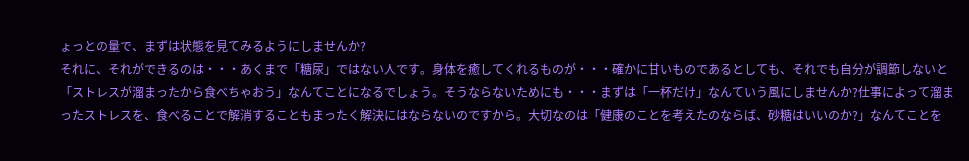ょっとの量で、まずは状態を見てみるようにしませんか?
それに、それができるのは・・・あくまで「糖尿」ではない人です。身体を癒してくれるものが・・・確かに甘いものであるとしても、それでも自分が調節しないと「ストレスが溜まったから食べちゃおう」なんてことになるでしょう。そうならないためにも・・・まずは「一杯だけ」なんていう風にしませんか?仕事によって溜まったストレスを、食べることで解消することもまったく解決にはならないのですから。大切なのは「健康のことを考えたのならば、砂糖はいいのか?」なんてことを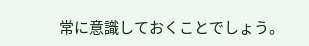常に意識しておくことでしょう。